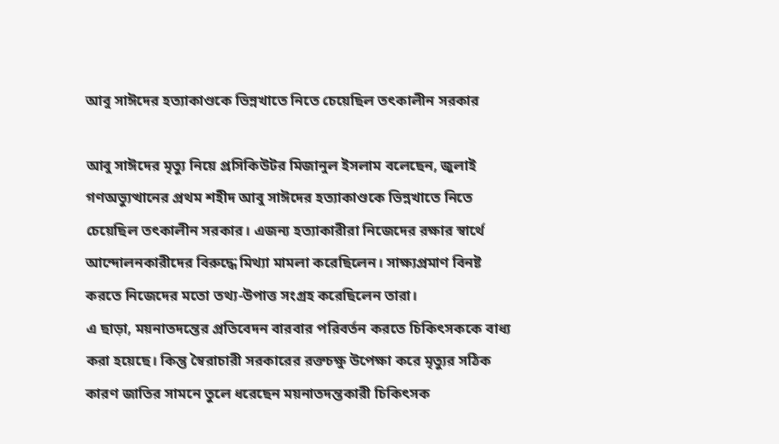আবু সাঈদের হত্যাকাণ্ডকে ভিন্নখাতে নিতে চেয়েছিল তৎকালীন সরকার

আবু সাঈদের মৃত্যু নিয়ে প্রসিকিউটর মিজানুল ইসলাম বলেছেন, জুলাই গণঅভ্যুত্থানের প্রথম শহীদ আবু সাঈদের হত্যাকাণ্ডকে ভিন্নখাতে নিতে চেয়েছিল তৎকালীন সরকার। এজন্য হত্যাকারীরা নিজেদের রক্ষার স্বার্থে আন্দোলনকারীদের বিরুদ্ধে মিথ্যা মামলা করেছিলেন। সাক্ষ্যপ্রমাণ বিনষ্ট করতে নিজেদের মতো তথ্য-উপাত্ত সংগ্রহ করেছিলেন তারা।
এ ছাড়া, ময়নাতদন্তের প্রতিবেদন বারবার পরিবর্তন করতে চিকিৎসককে বাধ্য করা হয়েছে। কিন্তু স্বৈরাচারী সরকারের রক্তচক্ষু উপেক্ষা করে মৃত্যুর সঠিক কারণ জাতির সামনে তুলে ধরেছেন ময়নাতদন্তকারী চিকিৎসক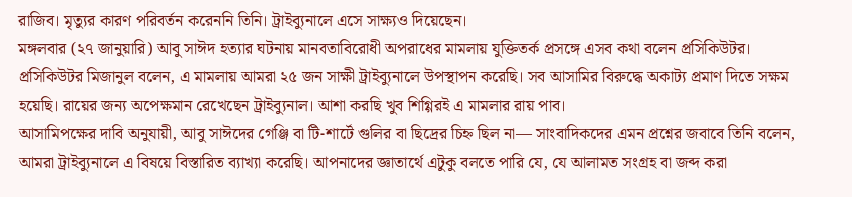রাজিব। মৃত্যুর কারণ পরিবর্তন করেননি তিনি। ট্রাইব্যুনালে এসে সাক্ষ্যও দিয়েছেন।
মঙ্গলবার (২৭ জানুয়ারি) আবু সাঈদ হত্যার ঘটনায় মানবতাবিরোধী অপরাধের মামলায় যুক্তিতর্ক প্রসঙ্গে এসব কথা বলেন প্রসিকিউটর।
প্রসিকিউটর মিজানুল বলেন, এ মামলায় আমরা ২৫ জন সাক্ষী ট্রাইব্যুনালে উপস্থাপন করেছি। সব আসামির বিরুদ্ধে অকাট্য প্রমাণ দিতে সক্ষম হয়েছি। রায়ের জন্য অপেক্ষমান রেখেছেন ট্রাইব্যুনাল। আশা করছি খুব শিগ্গিরই এ মামলার রায় পাব।
আসামিপক্ষের দাবি অনুযায়ী, আবু সাঈদের গেঞ্জি বা টি-শার্টে গুলির বা ছিদ্রের চিহ্ন ছিল না— সাংবাদিকদের এমন প্রশ্নের জবাবে তিনি বলেন, আমরা ট্রাইব্যুনালে এ বিষয়ে বিস্তারিত ব্যাখ্যা করেছি। আপনাদের জ্ঞাতার্থে এটুকু বলতে পারি যে, যে আলামত সংগ্রহ বা জব্দ করা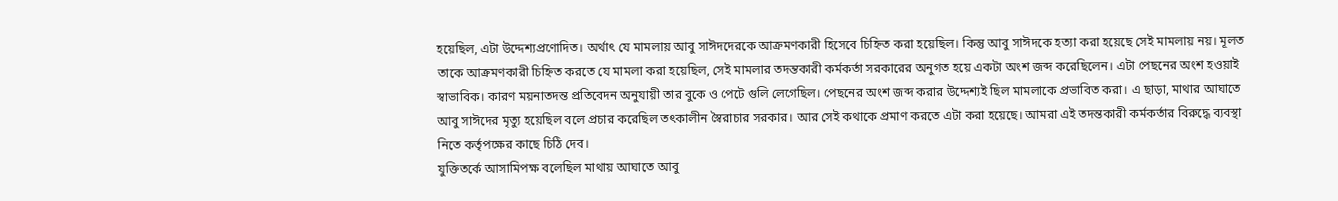হয়েছিল, এটা উদ্দেশ্যপ্রণোদিত। অর্থাৎ যে মামলায় আবু সাঈদদেরকে আক্রমণকারী হিসেবে চিহ্নিত করা হয়েছিল। কিন্তু আবু সাঈদকে হত্যা করা হয়েছে সেই মামলায় নয়। মূলত তাকে আক্রমণকারী চিহ্নিত করতে যে মামলা করা হয়েছিল, সেই মামলার তদন্তকারী কর্মকর্তা সরকারের অনুগত হয়ে একটা অংশ জব্দ করেছিলেন। এটা পেছনের অংশ হওয়াই স্বাভাবিক। কারণ ময়নাতদন্ত প্রতিবেদন অনুযায়ী তার বুকে ও পেটে গুলি লেগেছিল। পেছনের অংশ জব্দ করার উদ্দেশ্যই ছিল মামলাকে প্রভাবিত করা। এ ছাড়া, মাথার আঘাতে আবু সাঈদের মৃত্যু হয়েছিল বলে প্রচার করেছিল তৎকালীন স্বৈরাচার সরকার। আর সেই কথাকে প্রমাণ করতে এটা করা হয়েছে। আমরা এই তদন্তকারী কর্মকর্তার বিরুদ্ধে ব্যবস্থা নিতে কর্তৃপক্ষের কাছে চিঠি দেব।
যুক্তিতর্কে আসামিপক্ষ বলেছিল মাথায় আঘাতে আবু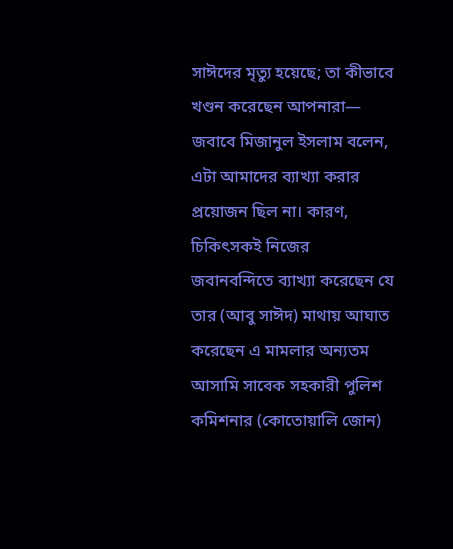সাঈদের মৃত্যু হয়েছে; তা কীভাবে খণ্ডন করেছেন আপনারা— জবাবে মিজানুল ইসলাম বলেন, এটা আমাদের ব্যাখ্যা করার প্রয়োজন ছিল না। কারণ, চিকিৎসকই নিজের জবানবন্দিতে ব্যাখ্যা করেছেন যে তার (আবু সাঈদ) মাথায় আঘাত করেছেন এ মামলার অন্যতম আসামি সাবেক সহকারী পুলিশ কমিশনার (কোতোয়ালি জোন)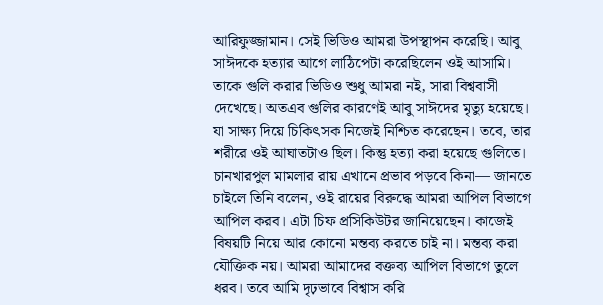আরিফুজ্জামান। সেই ভিডিও আমরা উপস্থাপন করেছি। আবু সাঈদকে হত্যার আগে লাঠিপেটা করেছিলেন ওই আসামি। তাকে গুলি করার ভিডিও শুধু আমরা নই, সারা বিশ্ববাসী দেখেছে। অতএব গুলির কারণেই আবু সাঈদের মৃত্যু হয়েছে। যা সাক্ষ্য দিয়ে চিকিৎসক নিজেই নিশ্চিত করেছেন। তবে, তার শরীরে ওই আঘাতটাও ছিল। কিন্তু হত্যা করা হয়েছে গুলিতে।
চানখারপুল মামলার রায় এখানে প্রভাব পড়বে কিনা— জানতে চাইলে তিনি বলেন, ওই রায়ের বিরুদ্ধে আমরা আপিল বিভাগে আপিল করব। এটা চিফ প্রসিকিউটর জানিয়েছেন। কাজেই বিষয়টি নিয়ে আর কোনো মন্তব্য করতে চাই না। মন্তব্য করা যৌক্তিক নয়। আমরা আমাদের বক্তব্য আপিল বিভাগে তুলে ধরব। তবে আমি দৃঢ়ভাবে বিশ্বাস করি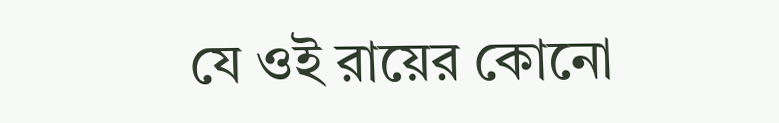যে ওই রায়ের কোনো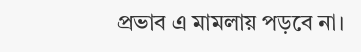প্রভাব এ মামলায় পড়বে না।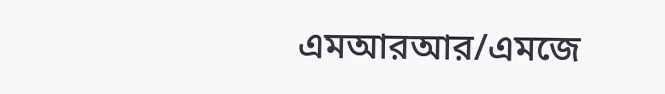এমআরআর/এমজে